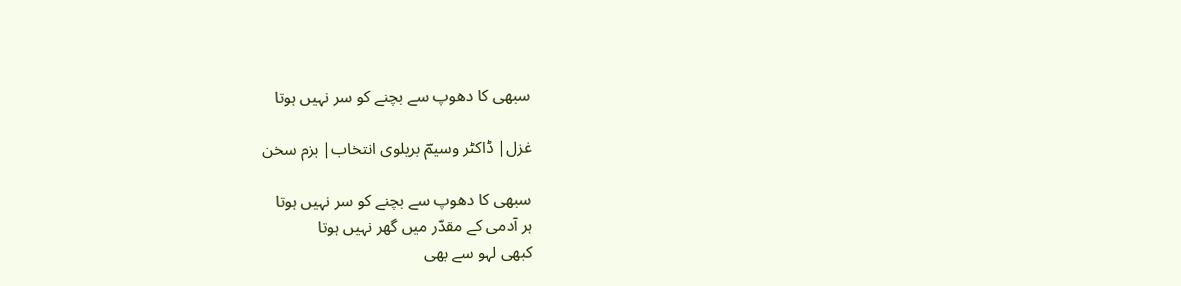سبھی کا دھوپ سے بچنے کو سر نہیں ہوتا

غزل| ڈاکٹر وسیمؔ بریلوی انتخاب| بزم سخن

سبھی کا دھوپ سے بچنے کو سر نہیں ہوتا
ہر آدمی کے مقدّر میں گھر نہیں ہوتا
کبھی لہو سے بھی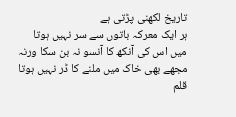تاریخ لکھنی پڑتی ہے
ہر ایک معرکہ باتوں سے سر نہیں ہوتا
میں اس کی آنکھ کا آنسو نہ بن سکا ورنہ
مجھے بھی خاک میں ملنے کا ڈر نہیں ہوتا
قلم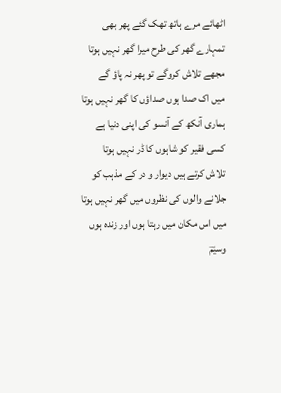اٹھائے مرے ہاتھ تھک گئے پھر بھی
تمہارے گھر کی طرح میرا گھر نہیں ہوتا
مجھے تلاش کروگے تو پھر نہ پاؤ گے
میں اک صدا ہوں صداؤں کا گھر نہیں ہوتا
ہماری آنکھ کے آنسو کی اپنی دنیا ہے
کسی فقیر کو شاہوں کا ڈر نہیں ہوتا
تلاش کرتے ہیں دیوار و در کے مذہب کو
جلانے والوں کی نظروں میں گھر نہیں ہوتا
میں اس مکان میں رہتا ہوں اور زندہ ہوں
وسیمؔ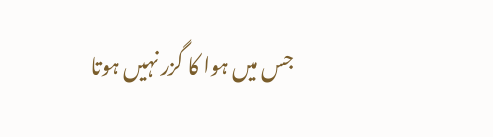جس میں ہوا کا گزر نہیں ہوتا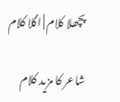پچھلا کلام | اگلا کلام

شاعر کا مزید کلام